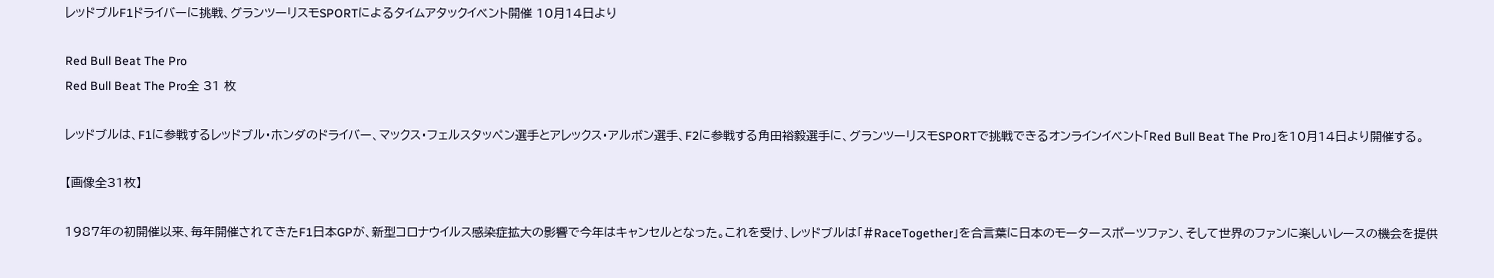レッドブルF1ドライバーに挑戦、グランツーリスモSPORTによるタイムアタックイベント開催 10月14日より

Red Bull Beat The Pro
Red Bull Beat The Pro全 31 枚

レッドブルは、F1に参戦するレッドブル・ホンダのドライバー、マックス・フェルスタッペン選手とアレックス・アルボン選手、F2に参戦する角田裕毅選手に、グランツーリスモSPORTで挑戦できるオンラインイベント「Red Bull Beat The Pro」を10月14日より開催する。

【画像全31枚】

1987年の初開催以来、毎年開催されてきたF1日本GPが、新型コロナウイルス感染症拡大の影響で今年はキャンセルとなった。これを受け、レッドブルは「#RaceTogether」を合言葉に日本のモータースポーツファン、そして世界のファンに楽しいレースの機会を提供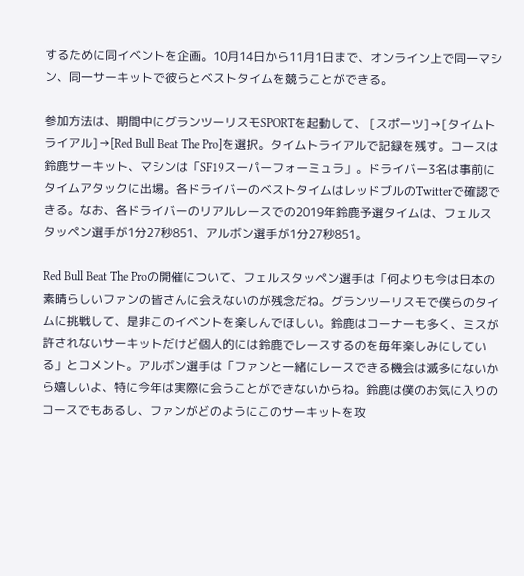するために同イベントを企画。10月14日から11月1日まで、オンライン上で同一マシン、同一サーキットで彼らとベストタイムを競うことができる。

参加方法は、期間中にグランツーリスモSPORTを起動して、 [スポーツ]→[タイムトライアル]→[Red Bull Beat The Pro]を選択。タイムトライアルで記録を残す。コースは鈴鹿サーキット、マシンは「SF19スーパーフォーミュラ」。ドライバー3名は事前にタイムアタックに出場。各ドライバーのベストタイムはレッドブルのTwitterで確認できる。なお、各ドライバーのリアルレースでの2019年鈴鹿予選タイムは、フェルスタッペン選手が1分27秒851、アルボン選手が1分27秒851。

Red Bull Beat The Proの開催について、フェルスタッペン選手は「何よりも今は日本の素晴らしいファンの皆さんに会えないのが残念だね。グランツーリスモで僕らのタイムに挑戦して、是非このイベントを楽しんでほしい。鈴鹿はコーナーも多く、ミスが許されないサーキットだけど個人的には鈴鹿でレースするのを毎年楽しみにしている」とコメント。アルボン選手は「ファンと一緒にレースできる機会は滅多にないから嬉しいよ、特に今年は実際に会うことができないからね。鈴鹿は僕のお気に入りのコースでもあるし、ファンがどのようにこのサーキットを攻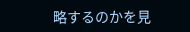略するのかを見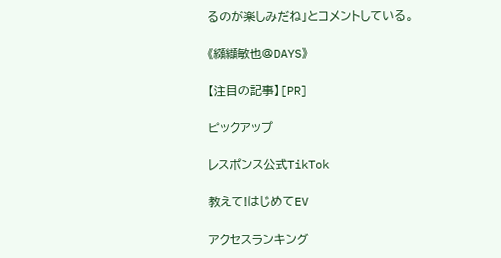るのが楽しみだね」とコメントしている。

《纐纈敏也@DAYS》

【注目の記事】[PR]

ピックアップ

レスポンス公式TikTok

教えて!はじめてEV

アクセスランキング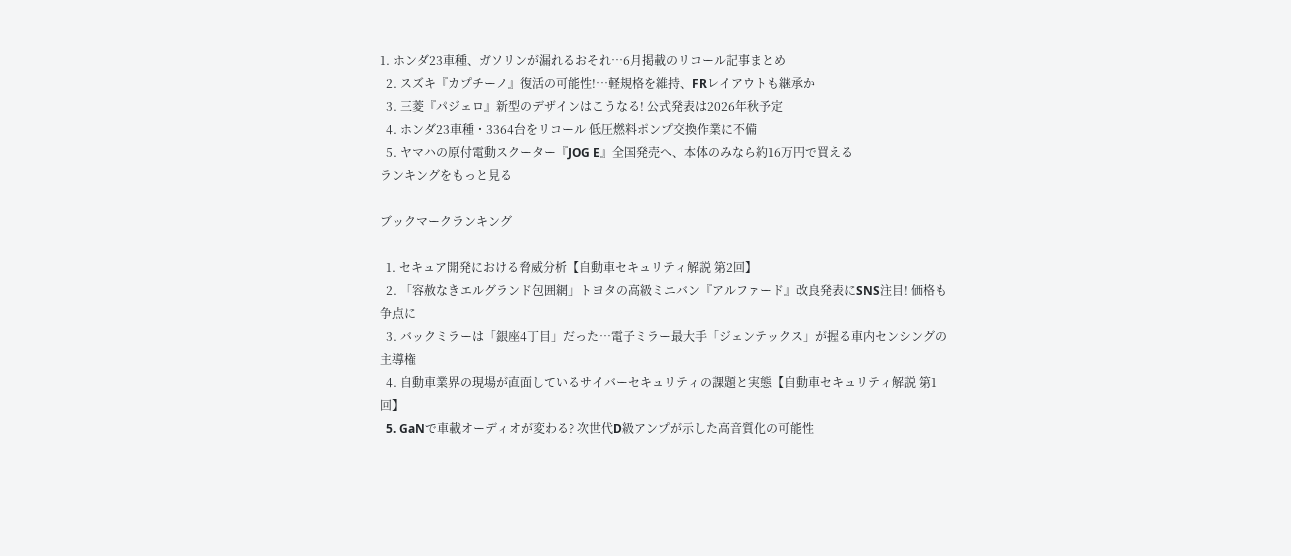1. ホンダ23車種、ガソリンが漏れるおそれ…6月掲載のリコール記事まとめ
  2. スズキ『カプチーノ』復活の可能性!…軽規格を維持、FRレイアウトも継承か
  3. 三菱『パジェロ』新型のデザインはこうなる! 公式発表は2026年秋予定
  4. ホンダ23車種・3364台をリコール 低圧燃料ポンプ交換作業に不備
  5. ヤマハの原付電動スクーター『JOG E』全国発売へ、本体のみなら約16万円で買える
ランキングをもっと見る

ブックマークランキング

  1. セキュア開発における脅威分析【自動車セキュリティ解説 第2回】
  2. 「容赦なきエルグランド包囲網」トヨタの高級ミニバン『アルファード』改良発表にSNS注目! 価格も争点に
  3. バックミラーは「銀座4丁目」だった…電子ミラー最大手「ジェンテックス」が握る車内センシングの主導権
  4. 自動車業界の現場が直面しているサイバーセキュリティの課題と実態【自動車セキュリティ解説 第1回】
  5. GaNで車載オーディオが変わる? 次世代D級アンプが示した高音質化の可能性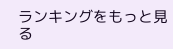ランキングをもっと見る